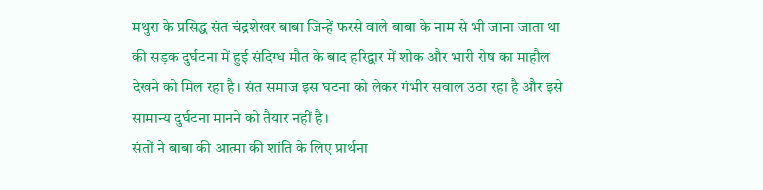मथुरा के प्रसिद्ध संत चंद्रशेखर बाबा जिन्हें फरसे वाले बाबा के नाम से भी जाना जाता था की सड़क दुर्घटना में हुई संदिग्ध मौत के बाद हरिद्वार में शोक और भारी रोष का माहौल देखने को मिल रहा है। संत समाज इस घटना को लेकर गंभीर सवाल उठा रहा है और इसे सामान्य दुर्घटना मानने को तैयार नहीं है।
संतों ने बाबा की आत्मा की शांति के लिए प्रार्थना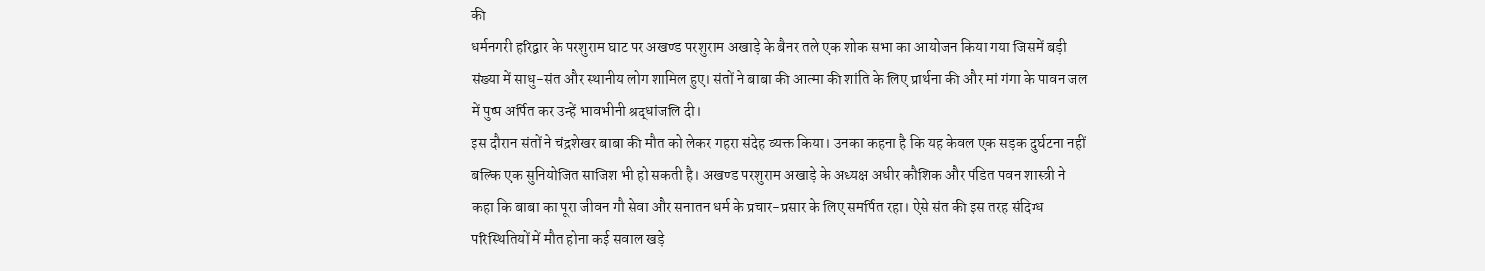की
धर्मनगरी हरिद्वार के परशुराम घाट पर अखण्ड परशुराम अखाड़े के बैनर तले एक शोक सभा का आयोजन किया गया जिसमें बड़ी संख्या में साधु-संत और स्थानीय लोग शामिल हुए। संतों ने बाबा की आत्मा की शांति के लिए प्रार्थना की और मां गंगा के पावन जल में पुष्प अर्पित कर उन्हें भावभीनी श्रद्धांजलि दी।
इस दौरान संतों ने चंद्रशेखर बाबा की मौत को लेकर गहरा संदेह व्यक्त किया। उनका कहना है कि यह केवल एक सड़क दुर्घटना नहीं बल्कि एक सुनियोजित साजिश भी हो सकती है। अखण्ड परशुराम अखाड़े के अध्यक्ष अधीर कौशिक और पंडित पवन शास्त्री ने कहा कि बाबा का पूरा जीवन गौ सेवा और सनातन धर्म के प्रचार-प्रसार के लिए समर्पित रहा। ऐसे संत की इस तरह संदिग्ध परिस्थितियों में मौत होना कई सवाल खड़े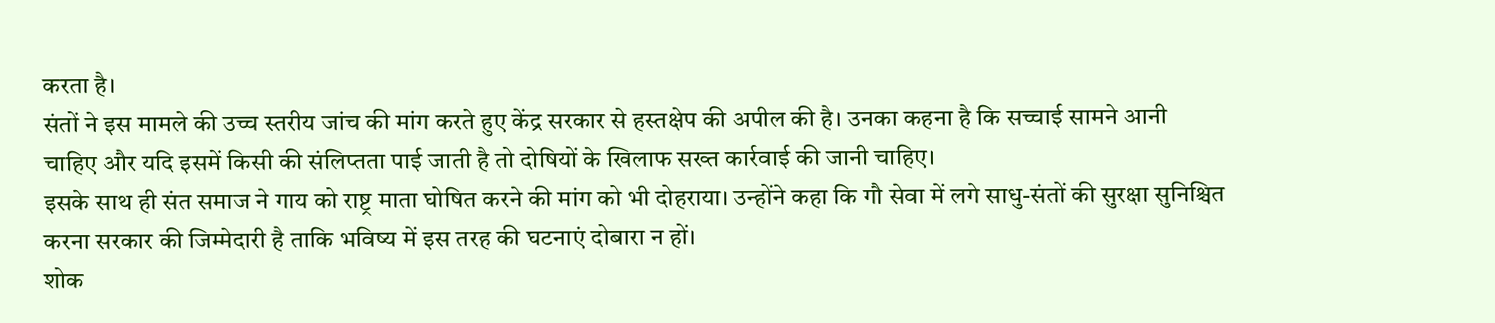करता है।
संतों ने इस मामले की उच्च स्तरीय जांच की मांग करते हुए केंद्र सरकार से हस्तक्षेप की अपील की है। उनका कहना है कि सच्चाई सामने आनी चाहिए और यदि इसमें किसी की संलिप्तता पाई जाती है तो दोषियों के खिलाफ सख्त कार्रवाई की जानी चाहिए।
इसके साथ ही संत समाज ने गाय को राष्ट्र माता घोषित करने की मांग को भी दोहराया। उन्होंने कहा कि गौ सेवा में लगे साधु-संतों की सुरक्षा सुनिश्चित करना सरकार की जिम्मेदारी है ताकि भविष्य में इस तरह की घटनाएं दोबारा न हों।
शोक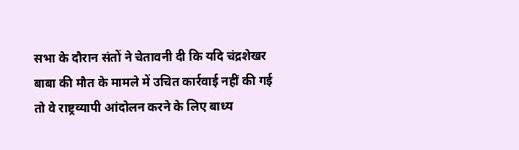सभा के दौरान संतों ने चेतावनी दी कि यदि चंद्रशेखर बाबा की मौत के मामले में उचित कार्रवाई नहीं की गई तो वे राष्ट्रव्यापी आंदोलन करने के लिए बाध्य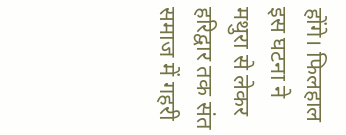होंगे। फिलहाल इस घटना ने मथुरा से लेकर हरिद्वार तक संत समाज में गहरी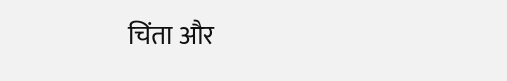चिंता और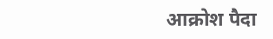आक्रोश पैदा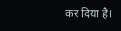कर दिया है।